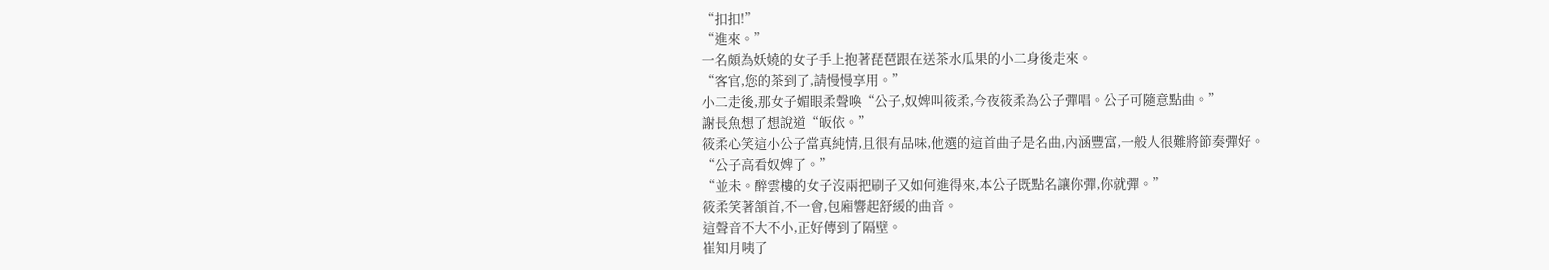“扣扣!”
“進來。”
一名頗為妖嬈的女子手上抱著琵琶跟在送茶水瓜果的小二身後走來。
“客官,您的茶到了,請慢慢享用。”
小二走後,那女子媚眼柔聲喚“公子,奴婢叫筱柔,今夜筱柔為公子彈唱。公子可隨意點曲。”
謝長魚想了想說道“皈依。”
筱柔心笑這小公子當真純情,且很有品味,他選的這首曲子是名曲,內涵豐富,一般人很難將節奏彈好。
“公子高看奴婢了。”
“並未。醉雲樓的女子沒兩把刷子又如何進得來,本公子既點名讓你彈,你就彈。”
筱柔笑著頷首,不一會,包廂響起舒緩的曲音。
這聲音不大不小,正好傳到了隔壁。
崔知月咦了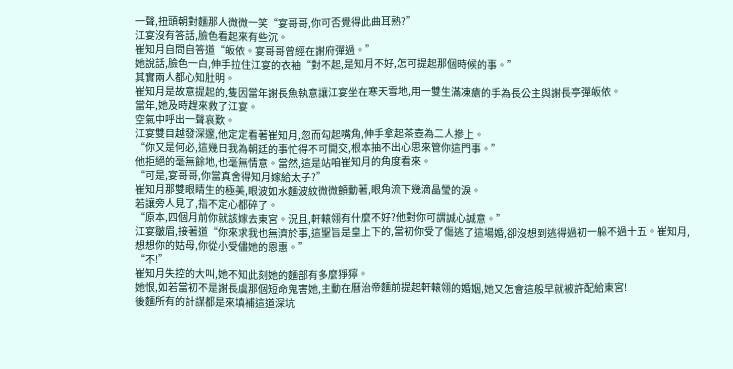一聲,扭頭朝對麵那人微微一笑“宴哥哥,你可否覺得此曲耳熟?”
江宴沒有答話,臉色看起來有些沉。
崔知月自問自答道“皈依。宴哥哥曾經在謝府彈過。”
她說話,臉色一白,伸手拉住江宴的衣袖“對不起,是知月不好,怎可提起那個時候的事。”
其實兩人都心知肚明。
崔知月是故意提起的,隻因當年謝長魚執意讓江宴坐在寒天雪地,用一雙生滿凍瘡的手為長公主與謝長亭彈皈依。
當年,她及時趕來救了江宴。
空氣中呼出一聲哀歎。
江宴雙目越發深邃,他定定看著崔知月,忽而勾起嘴角,伸手拿起茶壺為二人摻上。
“你又是何必,這幾日我為朝廷的事忙得不可開交,根本抽不出心思來管你這門事。”
他拒絕的毫無餘地,也毫無情意。當然,這是站咱崔知月的角度看來。
“可是,宴哥哥,你當真舍得知月嫁給太子?”
崔知月那雙眼睛生的極美,眼波如水麵波紋微微顫動著,眼角流下幾滴晶瑩的淚。
若讓旁人見了,指不定心都碎了。
“原本,四個月前你就該嫁去東宮。況且,軒轅翎有什麼不好?他對你可謂誠心誠意。”
江宴皺眉,接著道“你來求我也無濟於事,這聖旨是皇上下的,當初你受了傷逃了這場婚,卻沒想到逃得過初一躲不過十五。崔知月,想想你的姑母,你從小受儘她的恩惠。”
“不!”
崔知月失控的大叫,她不知此刻她的麵部有多麼猙獰。
她恨,如若當初不是謝長虞那個短命鬼害她,主動在曆治帝麵前提起軒轅翎的婚姻,她又怎會這般早就被許配給東宮!
後麵所有的計謀都是來填補這道深坑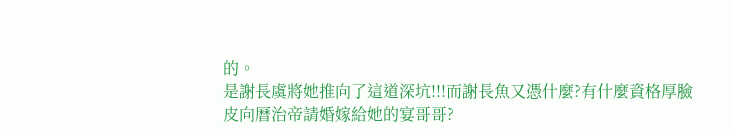的。
是謝長虞將她推向了這道深坑!!!而謝長魚又憑什麼?有什麼資格厚臉皮向曆治帝請婚嫁給她的宴哥哥?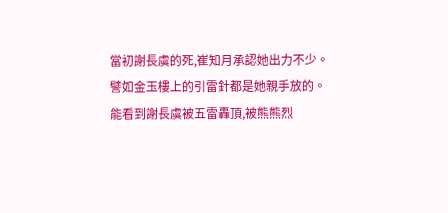當初謝長虞的死,崔知月承認她出力不少。
譬如金玉樓上的引雷針都是她親手放的。
能看到謝長虞被五雷轟頂,被熊熊烈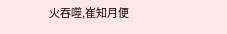火吞噬,崔知月便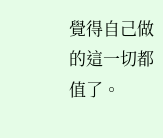覺得自己做的這一切都值了。